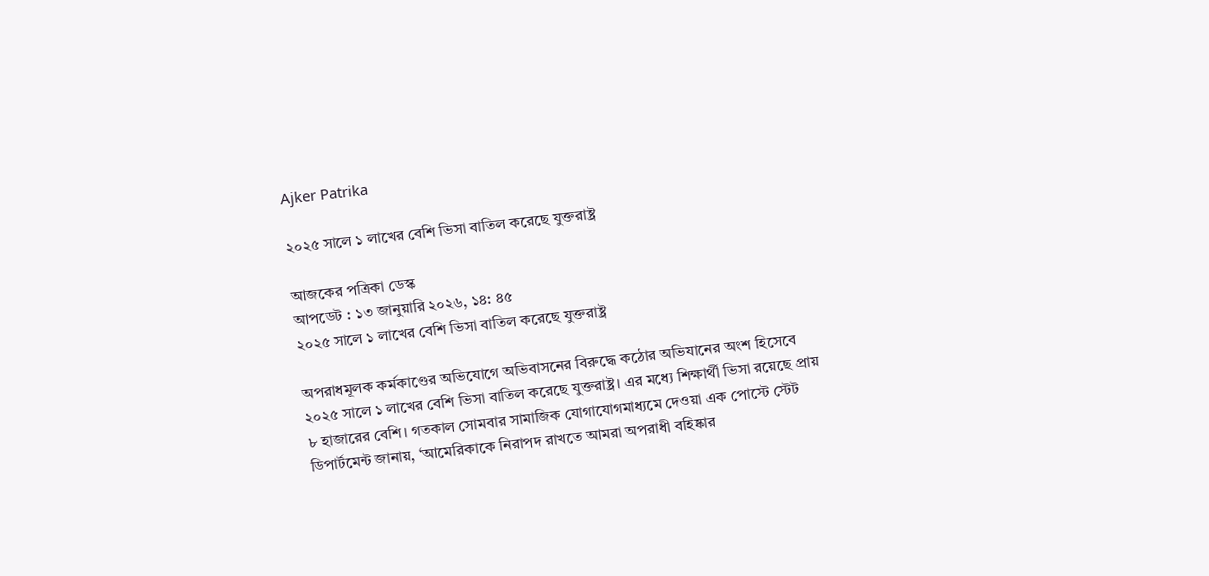Ajker Patrika

২০২৫ সালে ১ লাখের বেশি ভিসা বাতিল করেছে যুক্তরাষ্ট্র

আজকের পত্রিকা ডেস্ক
আপডেট : ১৩ জানুয়ারি ২০২৬, ১৪: ৪৫
২০২৫ সালে ১ লাখের বেশি ভিসা বাতিল করেছে যুক্তরাষ্ট্র

অপরাধমূলক কর্মকাণ্ডের অভিযোগে অভিবাসনের বিরুদ্ধে কঠোর অভিযানের অংশ হিসেবে ২০২৫ সালে ১ লাখের বেশি ভিসা বাতিল করেছে যুক্তরাষ্ট্র। এর মধ্যে শিক্ষার্থী ভিসা রয়েছে প্রায় ৮ হাজারের বেশি। গতকাল সোমবার সামাজিক যোগাযোগমাধ্যমে দেওয়া এক পোস্টে স্টেট ডিপার্টমেন্ট জানায়, ‘আমেরিকাকে নিরাপদ রাখতে আমরা অপরাধী বহিষ্কার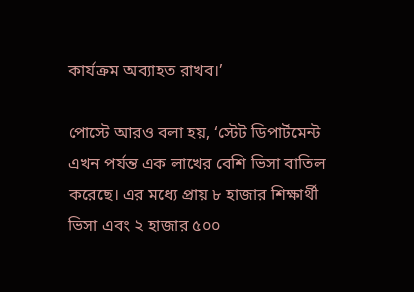কার্যক্রম অব্যাহত রাখব।’

পোস্টে আরও বলা হয়, ‘স্টেট ডিপার্টমেন্ট এখন পর্যন্ত এক লাখের বেশি ভিসা বাতিল করেছে। এর মধ্যে প্রায় ৮ হাজার শিক্ষার্থী ভিসা এবং ২ হাজার ৫০০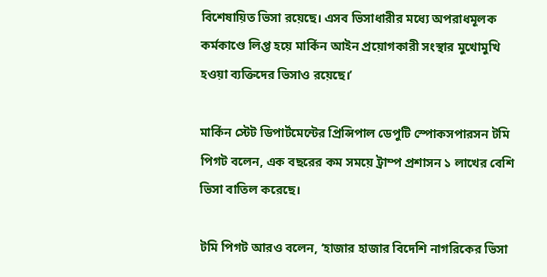বিশেষায়িত ভিসা রয়েছে। এসব ভিসাধারীর মধ্যে অপরাধমূলক কর্মকাণ্ডে লিপ্ত হয়ে মার্কিন আইন প্রয়োগকারী সংস্থার মুখোমুখি হওয়া ব্যক্তিদের ভিসাও রয়েছে।’

মার্কিন স্টেট ডিপার্টমেন্টের প্রিন্সিপাল ডেপুটি স্পোকসপারসন টমি পিগট বলেন, এক বছরের কম সময়ে ট্রাম্প প্রশাসন ১ লাখের বেশি ভিসা বাতিল করেছে।

টমি পিগট আরও বলেন, ‘হাজার হাজার বিদেশি নাগরিকের ভিসা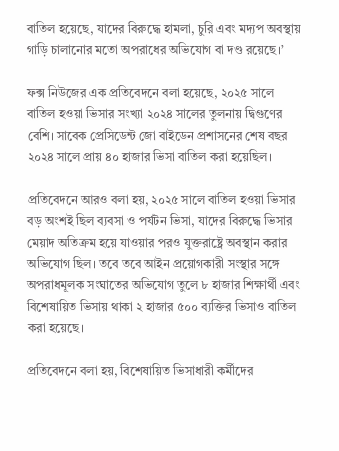বাতিল হয়েছে, যাদের বিরুদ্ধে হামলা, চুরি এবং মদ্যপ অবস্থায় গাড়ি চালানোর মতো অপরাধের অভিযোগ বা দণ্ড রয়েছে।’

ফক্স নিউজের এক প্রতিবেদনে বলা হয়েছে, ২০২৫ সালে বাতিল হওয়া ভিসার সংখ্যা ২০২৪ সালের তুলনায় দ্বিগুণের বেশি। সাবেক প্রেসিডেন্ট জো বাইডেন প্রশাসনের শেষ বছর ২০২৪ সালে প্রায় ৪০ হাজার ভিসা বাতিল করা হয়েছিল।

প্রতিবেদনে আরও বলা হয়, ২০২৫ সালে বাতিল হওয়া ভিসার বড় অংশই ছিল ব্যবসা ও পর্যটন ভিসা, যাদের বিরুদ্ধে ভিসার মেয়াদ অতিক্রম হয়ে যাওয়ার পরও যুক্তরাষ্ট্রে অবস্থান করার অভিযোগ ছিল। তবে তবে আইন প্রয়োগকারী সংস্থার সঙ্গে অপরাধমূলক সংঘাতের অভিযোগ তুলে ৮ হাজার শিক্ষার্থী এবং বিশেষায়িত ভিসায় থাকা ২ হাজার ৫০০ ব্যক্তির ভিসাও বাতিল করা হয়েছে।

প্রতিবেদনে বলা হয়, বিশেষায়িত ভিসাধারী কর্মীদের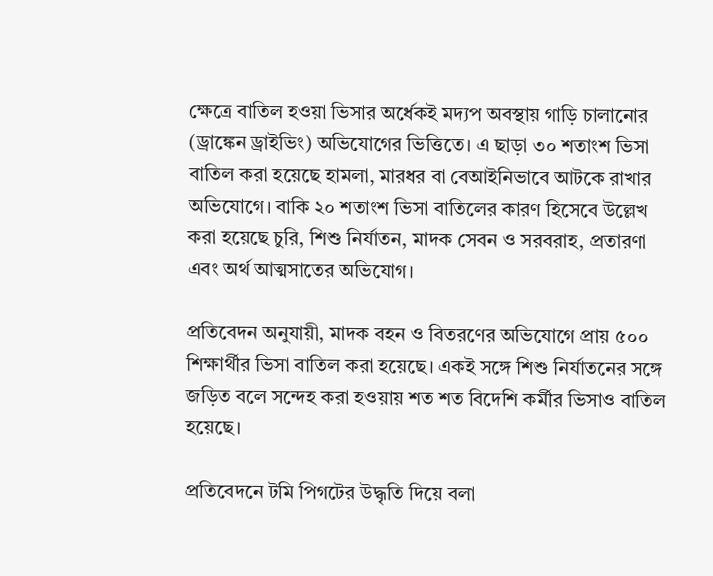ক্ষেত্রে বাতিল হওয়া ভিসার অর্ধেকই মদ্যপ অবস্থায় গাড়ি চালানোর (ড্রাঙ্কেন ড্রাইভিং) অভিযোগের ভিত্তিতে। এ ছাড়া ৩০ শতাংশ ভিসা বাতিল করা হয়েছে হামলা, মারধর বা বেআইনিভাবে আটকে রাখার অভিযোগে। বাকি ২০ শতাংশ ভিসা বাতিলের কারণ হিসেবে উল্লেখ করা হয়েছে চুরি, শিশু নির্যাতন, মাদক সেবন ও সরবরাহ, প্রতারণা এবং অর্থ আত্মসাতের অভিযোগ।

প্রতিবেদন অনুযায়ী, মাদক বহন ও বিতরণের অভিযোগে প্রায় ৫০০ শিক্ষার্থীর ভিসা বাতিল করা হয়েছে। একই সঙ্গে শিশু নির্যাতনের সঙ্গে জড়িত বলে সন্দেহ করা হওয়ায় শত শত বিদেশি কর্মীর ভিসাও বাতিল হয়েছে।

প্রতিবেদনে টমি পিগটের উদ্ধৃতি দিয়ে বলা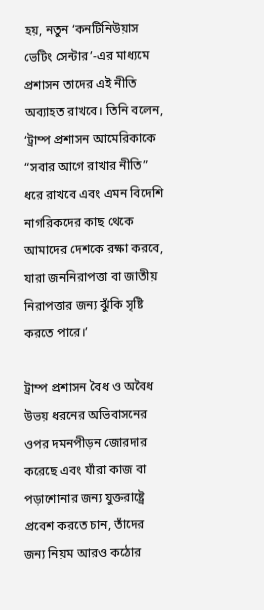হয়, নতুন ‘কনটিনিউয়াস ভেটিং সেন্টার’-এর মাধ্যমে প্রশাসন তাদের এই নীতি অব্যাহত রাখবে। তিনি বলেন, ‘ট্রাম্প প্রশাসন আমেরিকাকে “সবার আগে রাখার নীতি” ধরে রাখবে এবং এমন বিদেশি নাগরিকদের কাছ থেকে আমাদের দেশকে রক্ষা করবে, যারা জননিরাপত্তা বা জাতীয় নিরাপত্তার জন্য ঝুঁকি সৃষ্টি করতে পারে।’

ট্রাম্প প্রশাসন বৈধ ও অবৈধ উভয় ধরনের অভিবাসনের ওপর দমনপীড়ন জোরদার করেছে এবং যাঁরা কাজ বা পড়াশোনার জন্য যুক্তরাষ্ট্রে প্রবেশ করতে চান, তাঁদের জন্য নিয়ম আরও কঠোর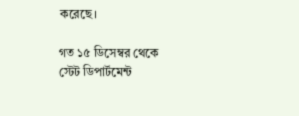করেছে।

গত ১৫ ডিসেম্বর থেকে স্টেট ডিপার্টমেন্ট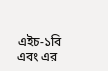এইচ-১বি এবং এর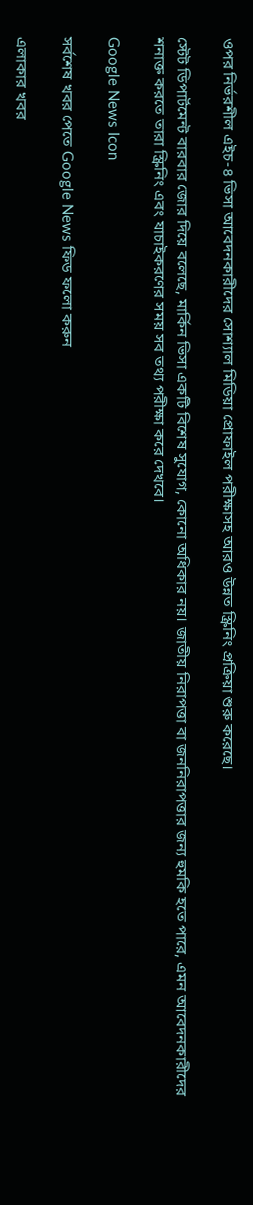ওপর নির্ভরশীল এইচ-৪ ভিসা আবেদনকারীদের সোশ্যাল মিডিয়া প্রোফাইল পরীক্ষাসহ আরও উন্নত স্ক্রিনিং প্রক্রিয়া শুরু করেছে।

স্টেট ডিপার্টমেন্ট বারবার জোর দিয়ে বলেছে, মার্কিন ভিসা একটি বিশেষ সুযোগ, কোনো অধিকার নয়। জাতীয় নিরাপত্তা বা জননিরাপত্তার জন্য হুমকি হতে পারে, এমন আবেদনকারীদের শনাক্ত করতে তারা স্ক্রিনিং এবং যাচাইকরণের সময় সব তথ্য পরীক্ষা করে দেখবে।

Google News Icon

সর্বশেষ খবর পেতে Google News ফিড ফলো করুন

এলাকার খবর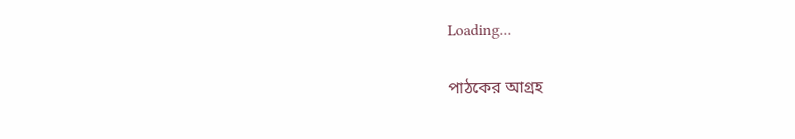Loading...

পাঠকের আগ্রহ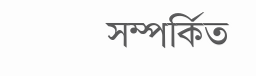সম্পর্কিত